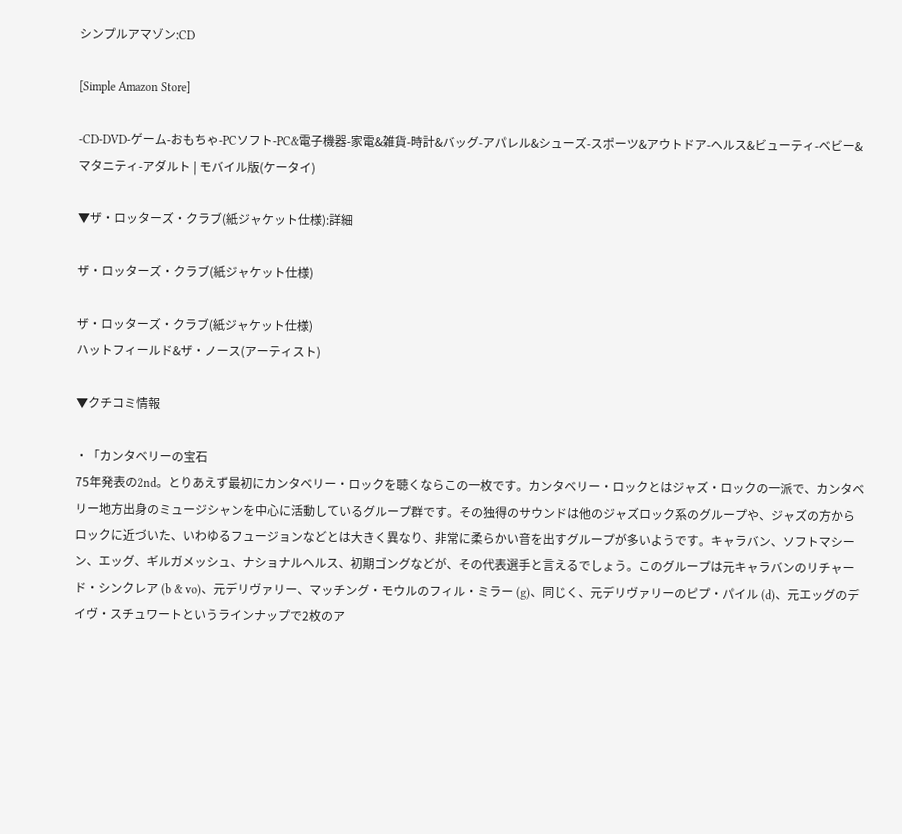シンプルアマゾン:CD

[Simple Amazon Store]

-CD-DVD-ゲーム-おもちゃ-PCソフト-PC&電子機器-家電&雑貨-時計&バッグ-アパレル&シューズ-スポーツ&アウトドア-ヘルス&ビューティ-ベビー&マタニティ-アダルト | モバイル版(ケータイ)

▼ザ・ロッターズ・クラブ(紙ジャケット仕様):詳細

ザ・ロッターズ・クラブ(紙ジャケット仕様)

ザ・ロッターズ・クラブ(紙ジャケット仕様)
ハットフィールド&ザ・ノース(アーティスト)

▼クチコミ情報

・「カンタベリーの宝石
75年発表の2nd。とりあえず最初にカンタベリー・ロックを聴くならこの一枚です。カンタベリー・ロックとはジャズ・ロックの一派で、カンタベリー地方出身のミュージシャンを中心に活動しているグループ群です。その独得のサウンドは他のジャズロック系のグループや、ジャズの方からロックに近づいた、いわゆるフュージョンなどとは大きく異なり、非常に柔らかい音を出すグループが多いようです。キャラバン、ソフトマシーン、エッグ、ギルガメッシュ、ナショナルヘルス、初期ゴングなどが、その代表選手と言えるでしょう。このグループは元キャラバンのリチャード・シンクレア (b & vo)、元デリヴァリー、マッチング・モウルのフィル・ミラー (g)、同じく、元デリヴァリーのピプ・パイル (d)、元エッグのデイヴ・スチュワートというラインナップで2枚のア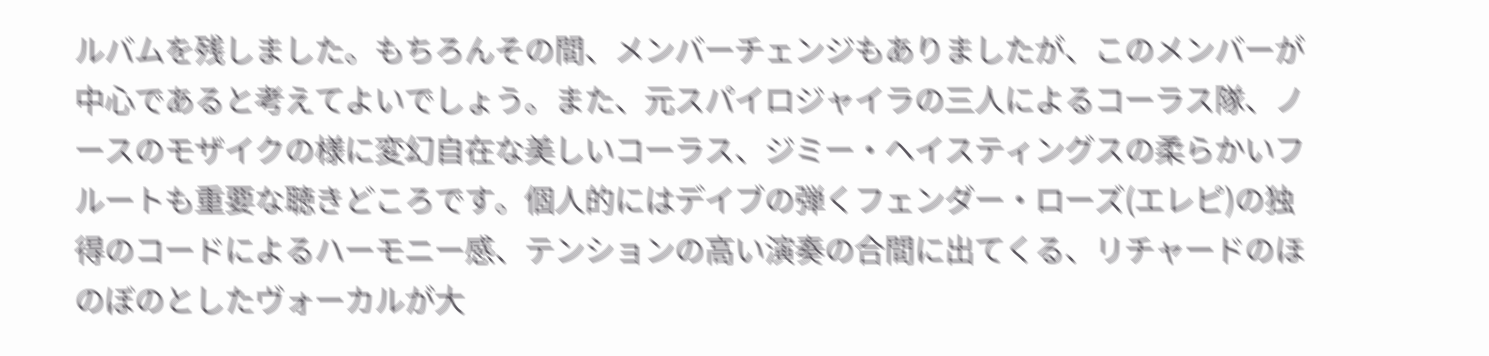ルバムを残しました。もちろんその間、メンバーチェンジもありましたが、このメンバーが中心であると考えてよいでしょう。また、元スパイロジャイラの三人によるコーラス隊、ノースのモザイクの様に変幻自在な美しいコーラス、ジミー・ヘイスティングスの柔らかいフルートも重要な聴きどころです。個人的にはデイブの弾くフェンダー・ローズ(エレピ)の独得のコードによるハーモニー感、テンションの高い演奏の合間に出てくる、リチャードのほのぼのとしたヴォーカルが大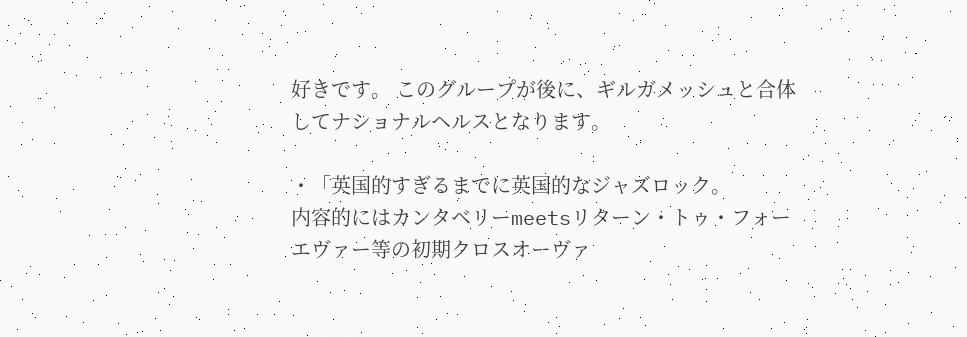好きです。 このグループが後に、ギルガメッシュと合体してナショナルヘルスとなります。

・「英国的すぎるまでに英国的なジャズロック。
内容的にはカンタベリーmeetsリターン・トゥ・フォーエヴァー等の初期クロスオーヴァ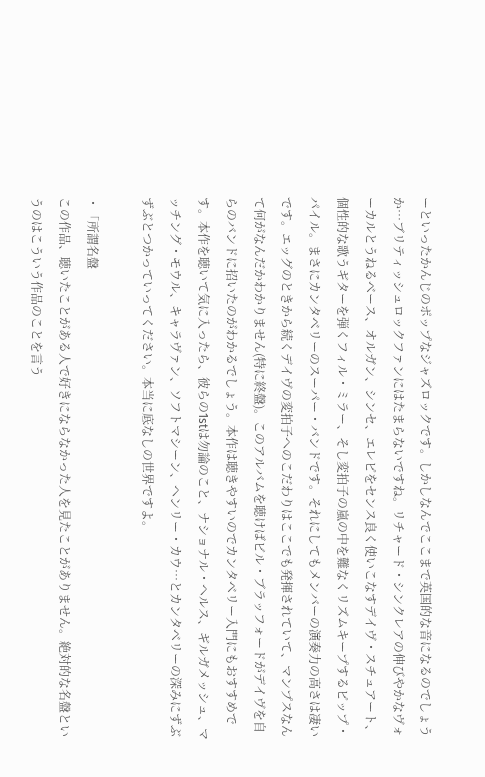ーといったかんじのポップなジャズロックです。しかしなんでここまで英国的な音になるのでしょうか…ブリティッシュロックファンにはたまらないですね。リチャード・シンクレアの伸びやかなヴォーカルとうねるベース、オルガン、シンセ、エレピをセンス良く使いこなすデイヴ・スチュアート、個性的な歌うギターを弾くフィル・ミラー、そし変拍子の嵐の中を難なくリズムキープするピップ・パイル。まさにカンタベリーのスーパー・バンドです。それにしてもメンバーの演奏力の高さは凄いです。エッグのときから続くデイヴの変拍子へのこだわりはここでも発揮されていて、マンプスなんて何がなんだかわかりません(特に終盤)。このアルバムを聴けばビル・ブラッフォードがデイヴを自らのバンドに招いたのがわかるでしょう。本作は聴きやすいのでカンタベリー入門にもおすすめです。本作を聴いて気に入ったら、彼らの1stは勿論のこと、ナショナル・ヘルス、ギルガメッシュ、マッチング・モウル、キャラヴァン、ソフトマシーン、ヘンリー・カウ…とカンタベリーの深みにずぶずぶとつかっていってください。本当に底なしの世界ですよ。

・「所謂名盤
この作品、聴いたことがある人で好きにならなかった人を見たことがありません。絶対的な名盤というのはこういう作品のことを言う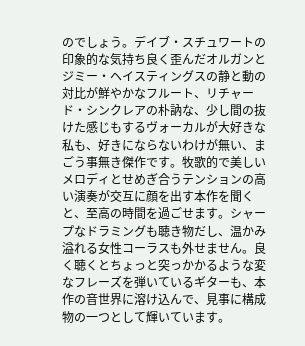のでしょう。デイブ・スチュワートの印象的な気持ち良く歪んだオルガンとジミー・ヘイスティングスの静と動の対比が鮮やかなフルート、リチャード・シンクレアの朴訥な、少し間の抜けた感じもするヴォーカルが大好きな私も、好きにならないわけが無い、まごう事無き傑作です。牧歌的で美しいメロディとせめぎ合うテンションの高い演奏が交互に顔を出す本作を聞くと、至高の時間を過ごせます。シャープなドラミングも聴き物だし、温かみ溢れる女性コーラスも外せません。良く聴くとちょっと突っかかるような変なフレーズを弾いているギターも、本作の音世界に溶け込んで、見事に構成物の一つとして輝いています。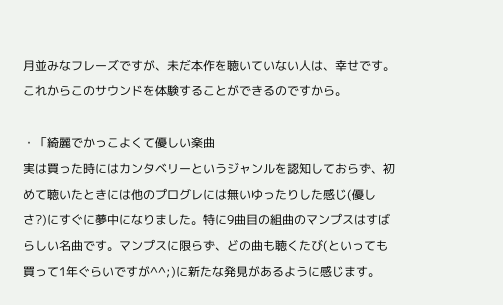月並みなフレーズですが、未だ本作を聴いていない人は、幸せです。これからこのサウンドを体験することができるのですから。

・「綺麗でかっこよくて優しい楽曲
実は買った時にはカンタベリーというジャンルを認知しておらず、初めて聴いたときには他のプログレには無いゆったりした感じ(優しさ?)にすぐに夢中になりました。特に9曲目の組曲のマンプスはすばらしい名曲です。マンプスに限らず、どの曲も聴くたび(といっても買って1年ぐらいですが^^;)に新たな発見があるように感じます。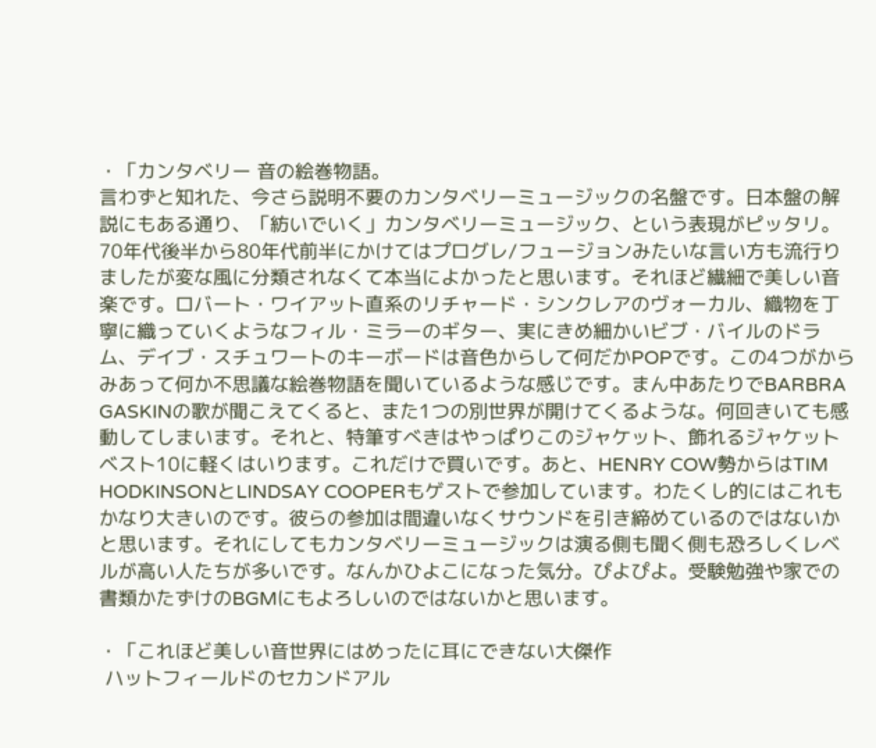・「カンタベリー 音の絵巻物語。
言わずと知れた、今さら説明不要のカンタベリーミュージックの名盤です。日本盤の解説にもある通り、「紡いでいく」カンタベリーミュージック、という表現がピッタリ。70年代後半から80年代前半にかけてはプログレ/フュージョンみたいな言い方も流行りましたが変な風に分類されなくて本当によかったと思います。それほど繊細で美しい音楽です。ロバート・ワイアット直系のリチャード・シンクレアのヴォーカル、織物を丁寧に織っていくようなフィル・ミラーのギター、実にきめ細かいビブ・バイルのドラム、デイブ・スチュワートのキーボードは音色からして何だかPOPです。この4つがからみあって何か不思議な絵巻物語を聞いているような感じです。まん中あたりでBARBRA GASKINの歌が聞こえてくると、また1つの別世界が開けてくるような。何回きいても感動してしまいます。それと、特筆すべきはやっぱりこのジャケット、飾れるジャケットベスト10に軽くはいります。これだけで買いです。あと、HENRY COW勢からはTIM HODKINSONとLINDSAY COOPERもゲストで参加しています。わたくし的にはこれもかなり大きいのです。彼らの参加は間違いなくサウンドを引き締めているのではないかと思います。それにしてもカンタベリーミュージックは演る側も聞く側も恐ろしくレベルが高い人たちが多いです。なんかひよこになった気分。ぴよぴよ。受験勉強や家での書類かたずけのBGMにもよろしいのではないかと思います。

・「これほど美しい音世界にはめったに耳にできない大傑作
 ハットフィールドのセカンドアル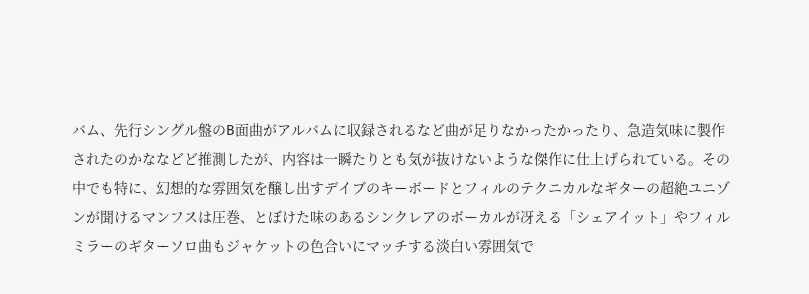バム、先行シングル盤のB面曲がアルバムに収録されるなど曲が足りなかったかったり、急造気味に製作されたのかななどど推測したが、内容は一瞬たりとも気が抜けないような傑作に仕上げられている。その中でも特に、幻想的な雰囲気を醸し出すデイブのキーボードとフィルのテクニカルなギターの超絶ユニゾンが聞けるマンフスは圧巻、とぼけた味のあるシンクレアのボーカルが冴える「シェアイット」やフィルミラーのギターソロ曲もジャケットの色合いにマッチする淡白い雰囲気で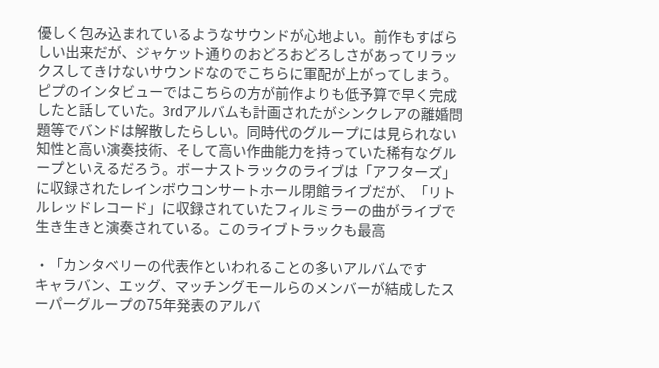優しく包み込まれているようなサウンドが心地よい。前作もすばらしい出来だが、ジャケット通りのおどろおどろしさがあってリラックスしてきけないサウンドなのでこちらに軍配が上がってしまう。ピプのインタビューではこちらの方が前作よりも低予算で早く完成したと話していた。3rdアルバムも計画されたがシンクレアの離婚問題等でバンドは解散したらしい。同時代のグループには見られない知性と高い演奏技術、そして高い作曲能力を持っていた稀有なグループといえるだろう。ボーナストラックのライブは「アフターズ」に収録されたレインボウコンサートホール閉館ライブだが、「リトルレッドレコード」に収録されていたフィルミラーの曲がライブで生き生きと演奏されている。このライブトラックも最高

・「カンタベリーの代表作といわれることの多いアルバムです
キャラバン、エッグ、マッチングモールらのメンバーが結成したスーパーグループの75年発表のアルバ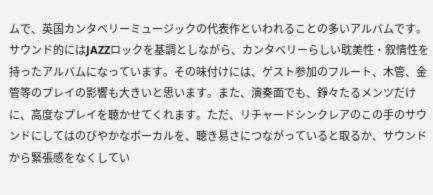ムで、英国カンタベリーミュージックの代表作といわれることの多いアルバムです。サウンド的にはJAZZロックを基調としながら、カンタベリーらしい耽美性・叙情性を持ったアルバムになっています。その味付けには、ゲスト参加のフルート、木管、金管等のプレイの影響も大きいと思います。また、演奏面でも、錚々たるメンツだけに、高度なプレイを聴かせてくれます。ただ、リチャードシンクレアのこの手のサウンドにしてはのびやかなボーカルを、聴き易さにつながっていると取るか、サウンドから緊張感をなくしてい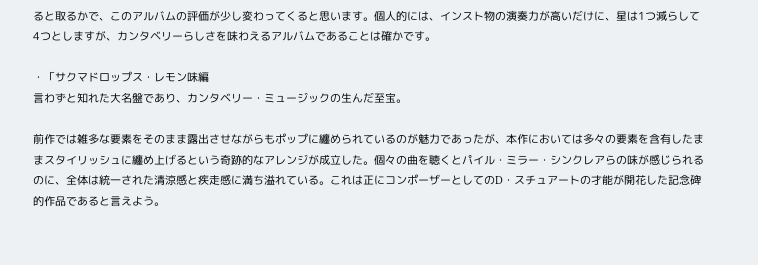ると取るかで、このアルバムの評価が少し変わってくると思います。個人的には、インスト物の演奏力が高いだけに、星は1つ減らして4つとしますが、カンタベリーらしさを味わえるアルバムであることは確かです。

・「サクマドロップス・レモン味編
言わずと知れた大名盤であり、カンタベリー・ミュージックの生んだ至宝。

前作では雑多な要素をそのまま露出させながらもポップに纏められているのが魅力であったが、本作においては多々の要素を含有したままスタイリッシュに纏め上げるという奇跡的なアレンジが成立した。個々の曲を聴くとパイル・ミラー・シンクレアらの味が感じられるのに、全体は統一された清涼感と疾走感に満ち溢れている。これは正にコンポーザーとしてのD・スチュアートの才能が開花した記念碑的作品であると言えよう。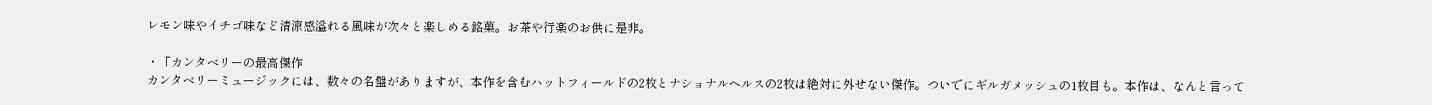レモン味やイチゴ味など清涼感溢れる風味が次々と楽しめる銘菓。お茶や行楽のお供に是非。

・「カンタベリーの最高傑作
カンタベリーミュージックには、数々の名盤がありますが、本作を含むハットフィールドの2枚とナショナルヘルスの2枚は絶対に外せない傑作。ついでにギルガメッシュの1枚目も。本作は、なんと言って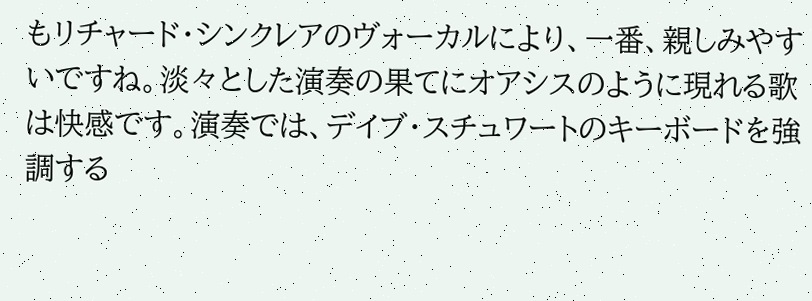もリチャード・シンクレアのヴォーカルにより、一番、親しみやすいですね。淡々とした演奏の果てにオアシスのように現れる歌は快感です。演奏では、デイブ・スチュワートのキーボードを強調する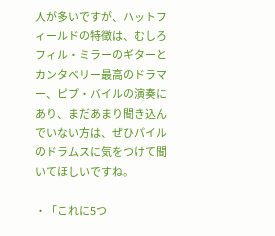人が多いですが、ハットフィールドの特徴は、むしろフィル・ミラーのギターとカンタベリー最高のドラマー、ピプ・バイルの演奏にあり、まだあまり聞き込んでいない方は、ぜひパイルのドラムスに気をつけて聞いてほしいですね。

・「これに5つ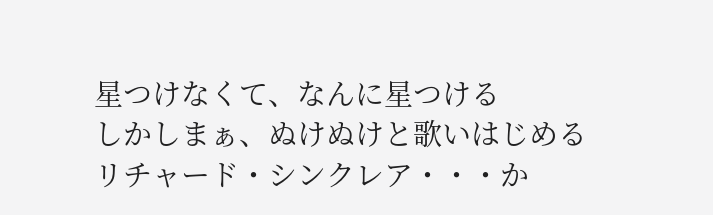星つけなくて、なんに星つける
しかしまぁ、ぬけぬけと歌いはじめるリチャード・シンクレア・・・か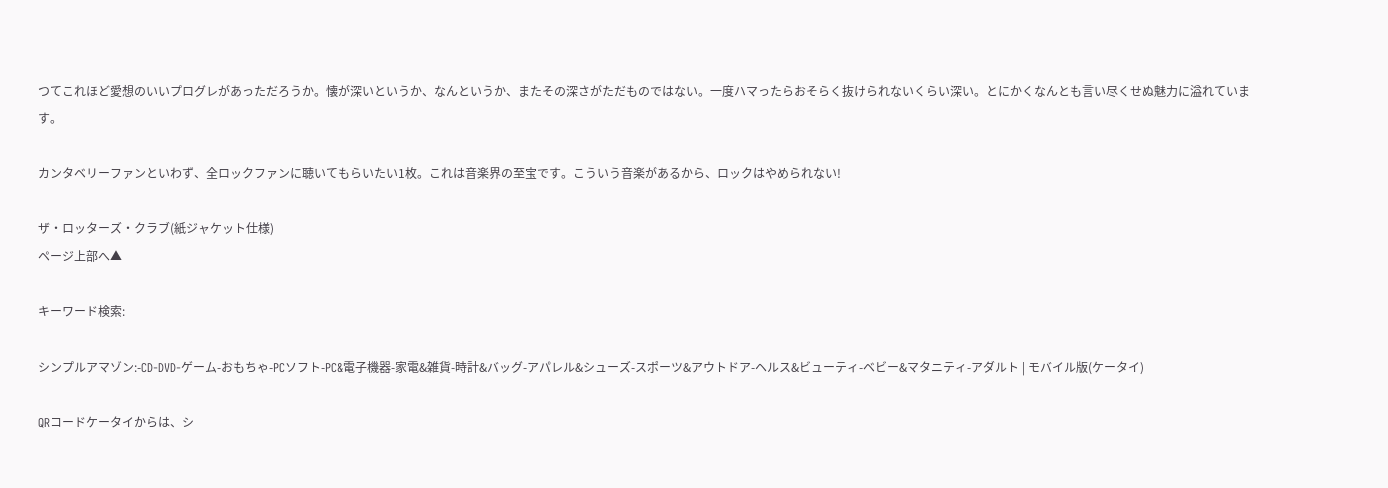つてこれほど愛想のいいプログレがあっただろうか。懐が深いというか、なんというか、またその深さがただものではない。一度ハマったらおそらく抜けられないくらい深い。とにかくなんとも言い尽くせぬ魅力に溢れています。

カンタベリーファンといわず、全ロックファンに聴いてもらいたい1枚。これは音楽界の至宝です。こういう音楽があるから、ロックはやめられない!

ザ・ロッターズ・クラブ(紙ジャケット仕様)
ページ上部へ▲

キーワード検索:

シンプルアマゾン:-CD-DVD-ゲーム-おもちゃ-PCソフト-PC&電子機器-家電&雑貨-時計&バッグ-アパレル&シューズ-スポーツ&アウトドア-ヘルス&ビューティ-ベビー&マタニティ-アダルト | モバイル版(ケータイ)

QRコードケータイからは、シ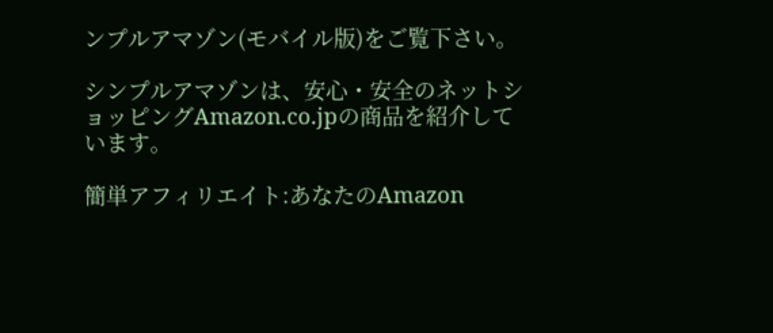ンプルアマゾン(モバイル版)をご覧下さい。

シンプルアマゾンは、安心・安全のネットショッピングAmazon.co.jpの商品を紹介しています。

簡単アフィリエイト:あなたのAmazon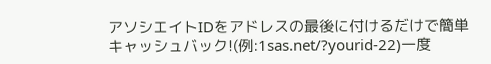アソシエイトIDをアドレスの最後に付けるだけで簡単キャッシュバック!(例:1sas.net/?yourid-22)一度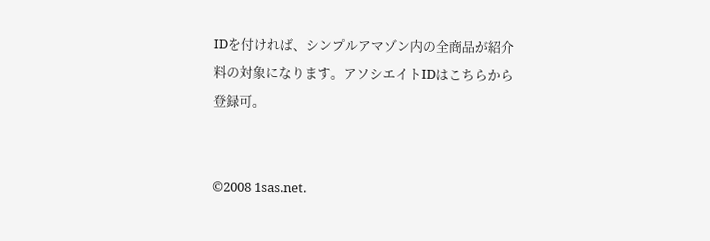IDを付ければ、シンプルアマゾン内の全商品が紹介料の対象になります。アソシエイトIDはこちらから登録可。


©2008 1sas.net.